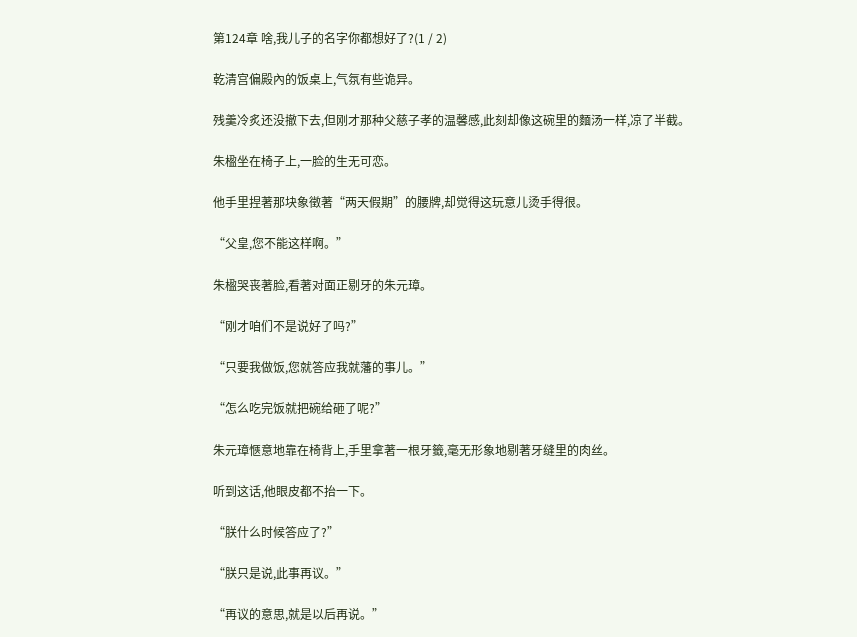第124章 啥,我儿子的名字你都想好了?(1 / 2)

乾清宫偏殿內的饭桌上,气氛有些诡异。

残羹冷炙还没撤下去,但刚才那种父慈子孝的温馨感,此刻却像这碗里的麵汤一样,凉了半截。

朱楹坐在椅子上,一脸的生无可恋。

他手里捏著那块象徵著“两天假期”的腰牌,却觉得这玩意儿烫手得很。

“父皇,您不能这样啊。”

朱楹哭丧著脸,看著对面正剔牙的朱元璋。

“刚才咱们不是说好了吗?”

“只要我做饭,您就答应我就藩的事儿。”

“怎么吃完饭就把碗给砸了呢?”

朱元璋愜意地靠在椅背上,手里拿著一根牙籤,毫无形象地剔著牙缝里的肉丝。

听到这话,他眼皮都不抬一下。

“朕什么时候答应了?”

“朕只是说,此事再议。”

“再议的意思,就是以后再说。”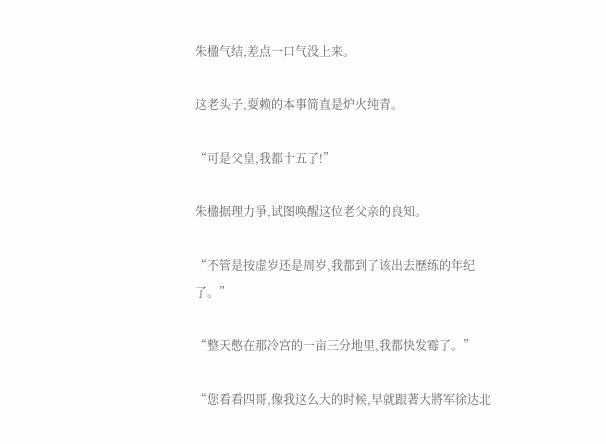朱楹气结,差点一口气没上来。

这老头子,耍赖的本事简直是炉火纯青。

“可是父皇,我都十五了!”

朱楹据理力爭,试图唤醒这位老父亲的良知。

“不管是按虚岁还是周岁,我都到了该出去歷练的年纪了。”

“整天憋在那冷宫的一亩三分地里,我都快发霉了。”

“您看看四哥,像我这么大的时候,早就跟著大將军徐达北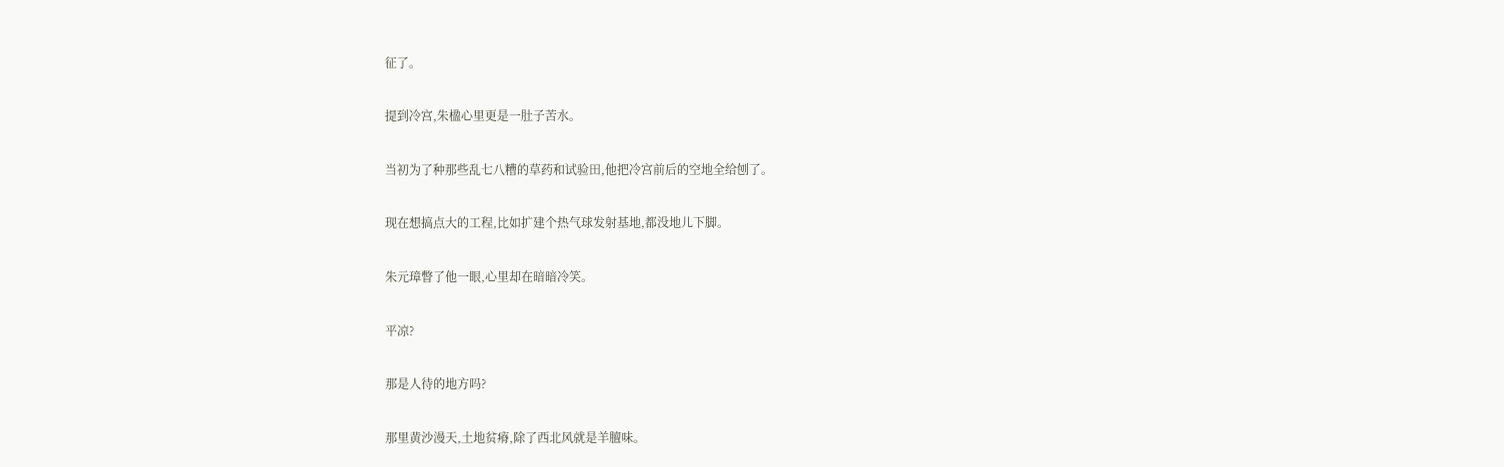征了。

提到冷宫,朱楹心里更是一肚子苦水。

当初为了种那些乱七八糟的草药和试验田,他把冷宫前后的空地全给刨了。

现在想搞点大的工程,比如扩建个热气球发射基地,都没地儿下脚。

朱元璋瞥了他一眼,心里却在暗暗冷笑。

平凉?

那是人待的地方吗?

那里黄沙漫天,土地贫瘠,除了西北风就是羊膻味。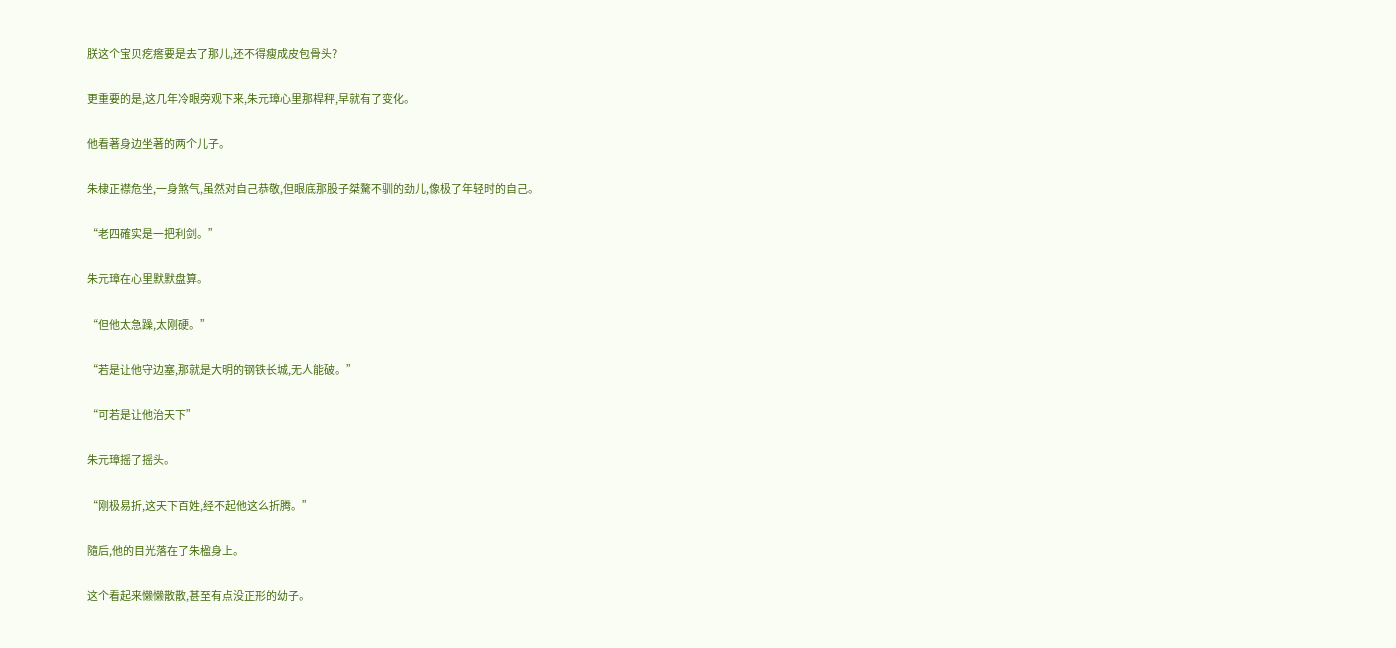朕这个宝贝疙瘩要是去了那儿,还不得瘦成皮包骨头?

更重要的是,这几年冷眼旁观下来,朱元璋心里那桿秤,早就有了变化。

他看著身边坐著的两个儿子。

朱棣正襟危坐,一身煞气,虽然对自己恭敬,但眼底那股子桀驁不驯的劲儿,像极了年轻时的自己。

“老四確实是一把利剑。”

朱元璋在心里默默盘算。

“但他太急躁,太刚硬。”

“若是让他守边塞,那就是大明的钢铁长城,无人能破。”

“可若是让他治天下”

朱元璋摇了摇头。

“刚极易折,这天下百姓,经不起他这么折腾。”

隨后,他的目光落在了朱楹身上。

这个看起来懒懒散散,甚至有点没正形的幼子。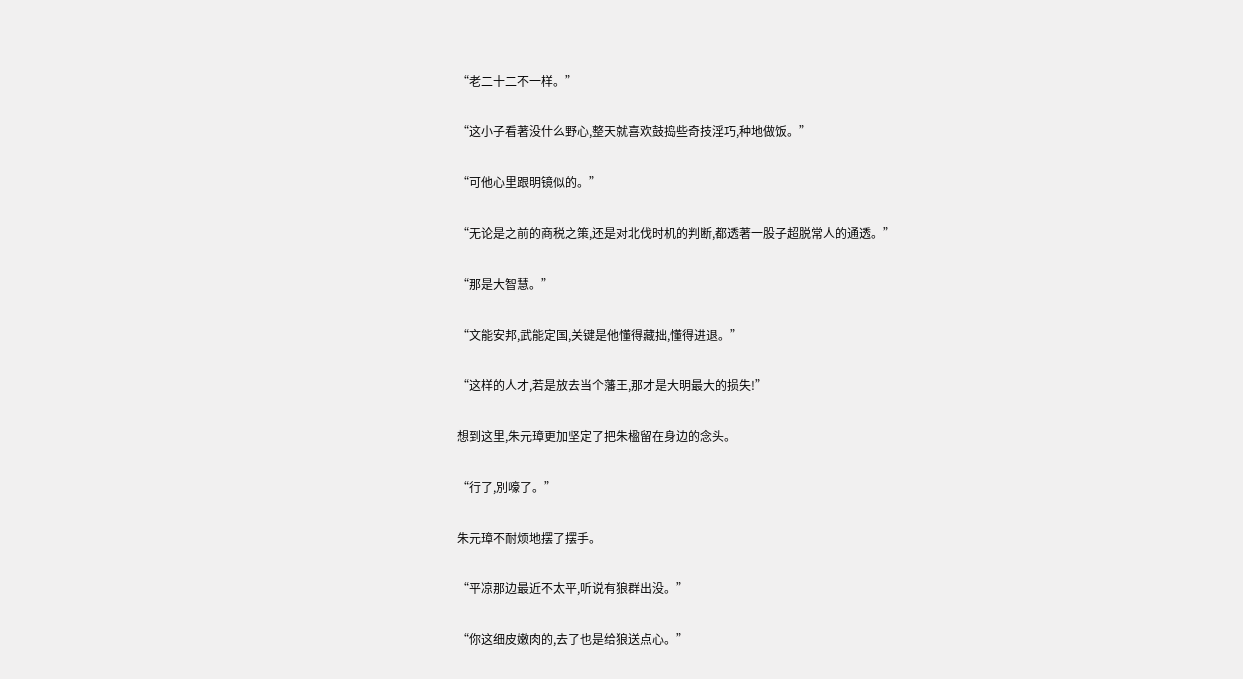“老二十二不一样。”

“这小子看著没什么野心,整天就喜欢鼓捣些奇技淫巧,种地做饭。”

“可他心里跟明镜似的。”

“无论是之前的商税之策,还是对北伐时机的判断,都透著一股子超脱常人的通透。”

“那是大智慧。”

“文能安邦,武能定国,关键是他懂得藏拙,懂得进退。”

“这样的人才,若是放去当个藩王,那才是大明最大的损失!”

想到这里,朱元璋更加坚定了把朱楹留在身边的念头。

“行了,別嚎了。”

朱元璋不耐烦地摆了摆手。

“平凉那边最近不太平,听说有狼群出没。”

“你这细皮嫩肉的,去了也是给狼送点心。”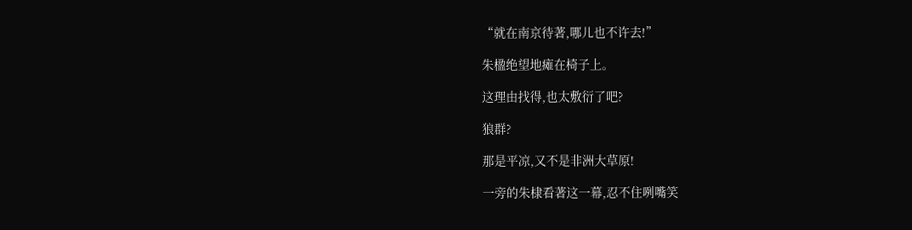“就在南京待著,哪儿也不许去!”

朱楹绝望地瘫在椅子上。

这理由找得,也太敷衍了吧?

狼群?

那是平凉,又不是非洲大草原!

一旁的朱棣看著这一幕,忍不住咧嘴笑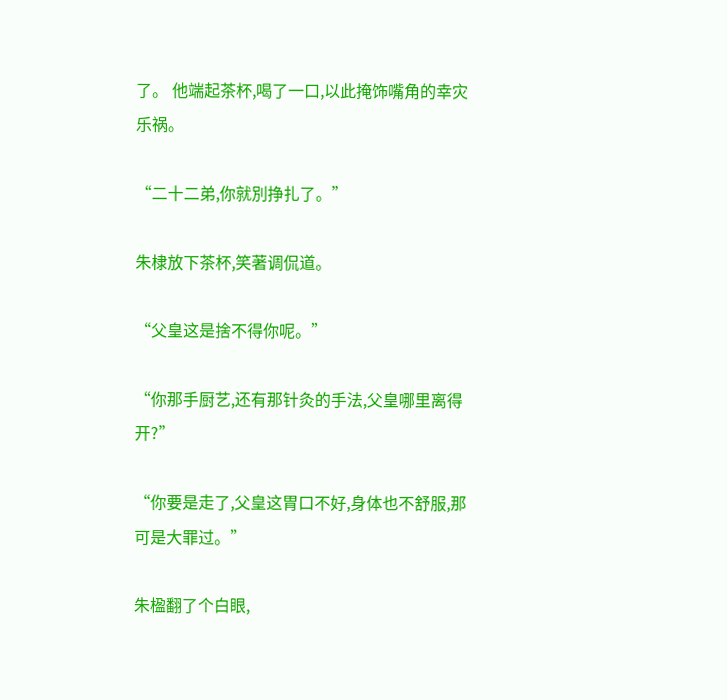了。 他端起茶杯,喝了一口,以此掩饰嘴角的幸灾乐祸。

“二十二弟,你就別挣扎了。”

朱棣放下茶杯,笑著调侃道。

“父皇这是捨不得你呢。”

“你那手厨艺,还有那针灸的手法,父皇哪里离得开?”

“你要是走了,父皇这胃口不好,身体也不舒服,那可是大罪过。”

朱楹翻了个白眼,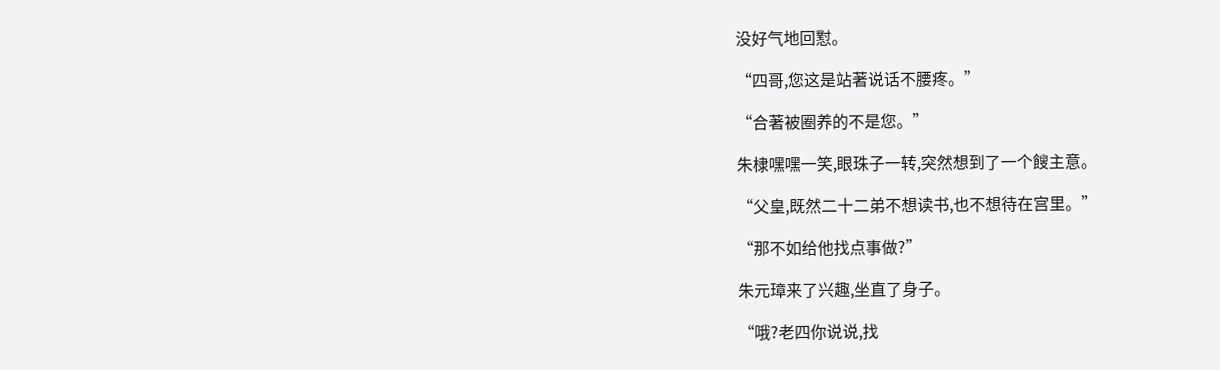没好气地回懟。

“四哥,您这是站著说话不腰疼。”

“合著被圈养的不是您。”

朱棣嘿嘿一笑,眼珠子一转,突然想到了一个餿主意。

“父皇,既然二十二弟不想读书,也不想待在宫里。”

“那不如给他找点事做?”

朱元璋来了兴趣,坐直了身子。

“哦?老四你说说,找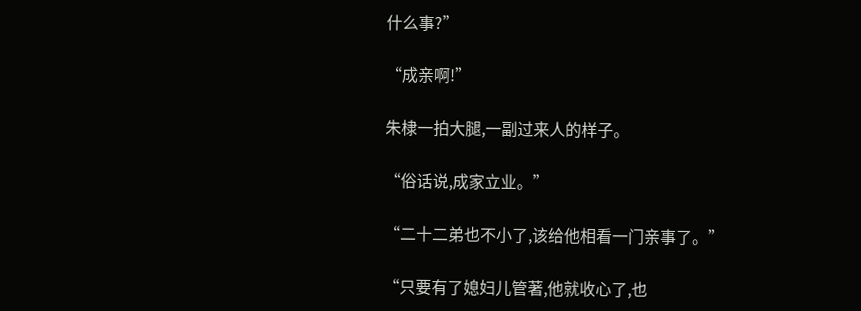什么事?”

“成亲啊!”

朱棣一拍大腿,一副过来人的样子。

“俗话说,成家立业。”

“二十二弟也不小了,该给他相看一门亲事了。”

“只要有了媳妇儿管著,他就收心了,也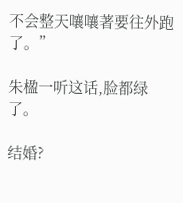不会整天嚷嚷著要往外跑了。”

朱楹一听这话,脸都绿了。

结婚?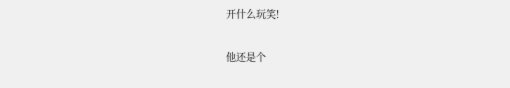开什么玩笑!

他还是个